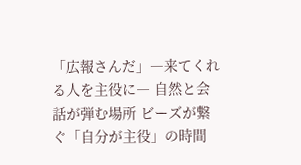「広報さんだ」―来てくれる人を主役に― 自然と会話が弾む場所 ビーズが繋ぐ「自分が主役」の時間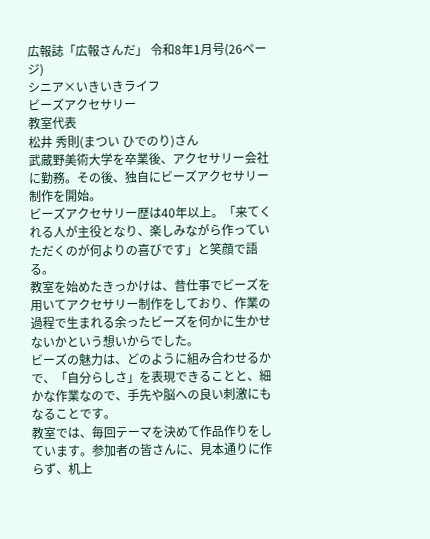広報誌「広報さんだ」 令和8年1月号(26ページ)
シニア×いきいきライフ
ビーズアクセサリー
教室代表
松井 秀則(まつい ひでのり)さん
武蔵野美術大学を卒業後、アクセサリー会社に勤務。その後、独自にビーズアクセサリー制作を開始。
ビーズアクセサリー歴は40年以上。「来てくれる人が主役となり、楽しみながら作っていただくのが何よりの喜びです」と笑顔で語る。
教室を始めたきっかけは、昔仕事でビーズを用いてアクセサリー制作をしており、作業の過程で生まれる余ったビーズを何かに生かせないかという想いからでした。
ビーズの魅力は、どのように組み合わせるかで、「自分らしさ」を表現できることと、細かな作業なので、手先や脳への良い刺激にもなることです。
教室では、毎回テーマを決めて作品作りをしています。参加者の皆さんに、見本通りに作らず、机上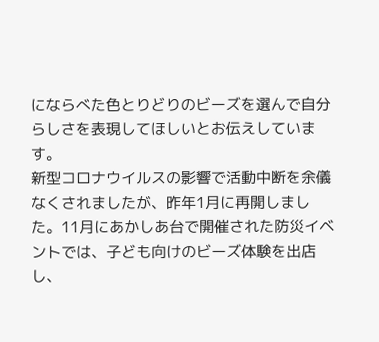にならべた色とりどりのビーズを選んで自分らしさを表現してほしいとお伝えしています。
新型コロナウイルスの影響で活動中断を余儀なくされましたが、昨年1月に再開しました。11月にあかしあ台で開催された防災イベントでは、子ども向けのビーズ体験を出店し、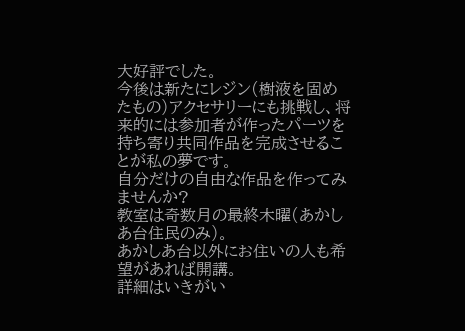大好評でした。
今後は新たにレジン(樹液を固めたもの)アクセサリーにも挑戦し、将来的には参加者が作ったパーツを持ち寄り共同作品を完成させることが私の夢です。
自分だけの自由な作品を作ってみませんか?
教室は奇数月の最終木曜(あかしあ台住民のみ)。
あかしあ台以外にお住いの人も希望があれば開講。
詳細はいきがい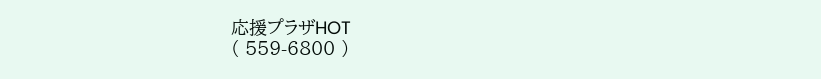応援プラザHOT
( 559-6800 )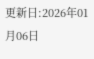更新日:2026年01月06日